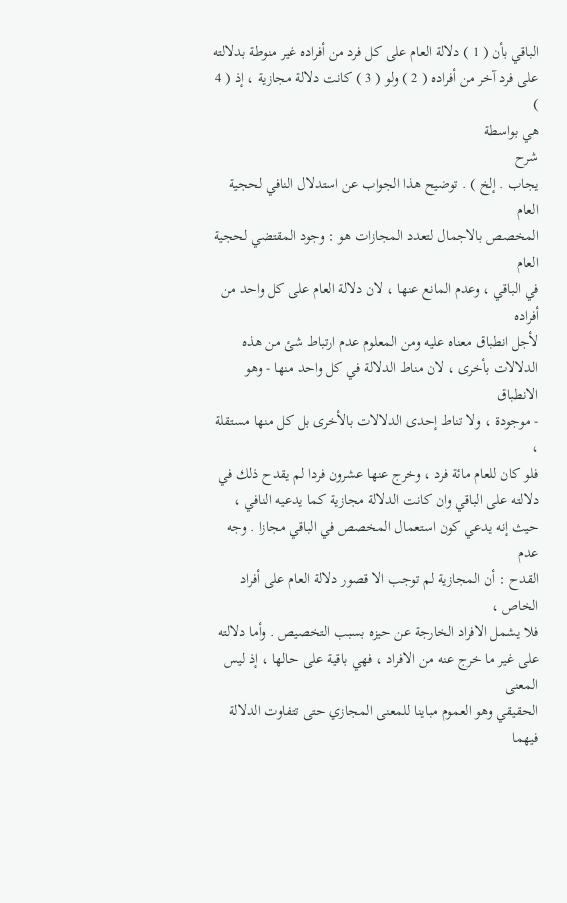الباقي بأن ( 1 ) دلالة العام على كل فرد من أفراده غير منوطة بدلالته
على فرد آخر من أفراده ( 2 ) ولو ( 3 ) كانت دلالة مجازية ، إذ ( 4 )
هي بواسطة
شرح
يجاب . إلخ ) . توضيح هذا الجواب عن استدلال النافي لحجية العام
المخصص بالاجمال لتعدد المجازات هو : وجود المقتضي لحجية
العام
في الباقي ، وعدم المانع عنها ، لان دلالة العام على كل واحد من أفراده
لأجل انطباق معناه عليه ومن المعلوم عدم ارتباط شئ من هذه
الدلالات بأخرى ، لان مناط الدلالة في كل واحد منها - وهو الانطباق
- موجودة ، ولا تناط إحدى الدلالات بالأخرى بل كل منها مستقلة ،
فلو كان للعام مائة فرد ، وخرج عنها عشرون فردا لم يقدح ذلك في
دلالته على الباقي وان كانت الدلالة مجازية كما يدعيه النافي ،
حيث إنه يدعي كون استعمال المخصص في الباقي مجازا . وجه عدم
القدح : أن المجازية لم توجب الا قصور دلالة العام على أفراد الخاص ،
فلا يشمل الافراد الخارجة عن حيزه بسبب التخصيص . وأما دلالته
على غير ما خرج عنه من الافراد ، فهي باقية على حالها ، إذ ليس
المعنى
الحقيقي وهو العموم مباينا للمعنى المجازي حتى تتفاوت الدلالة
فيهما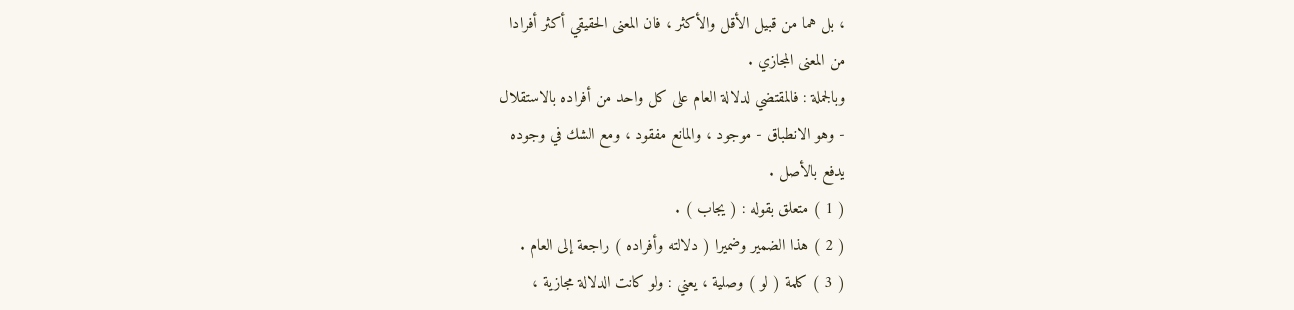، بل هما من قبيل الأقل والأكثر ، فان المعنى الحقيقي أكثر أفرادا
من المعنى المجازي .
وبالجملة : فالمقتضي لدلالة العام على كل واحد من أفراده بالاستقلال
- وهو الانطباق - موجود ، والمانع مفقود ، ومع الشك في وجوده
يدفع بالأصل .
( 1 ) متعلق بقوله : ( يجاب ) .
( 2 ) هذا الضمير وضميرا ( دلالته وأفراده ) راجعة إلى العام .
( 3 ) كلمة ( لو ) وصلية ، يعني : ولو كانت الدلالة مجازية ،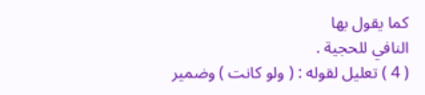كما يقول بها
النافي للحجية .
( 4 ) تعليل لقوله : ( ولو كانت ) وضمير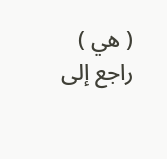( هي ) راجع إلى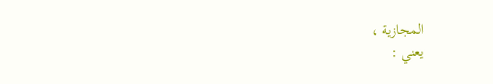المجازية ،
يعني :